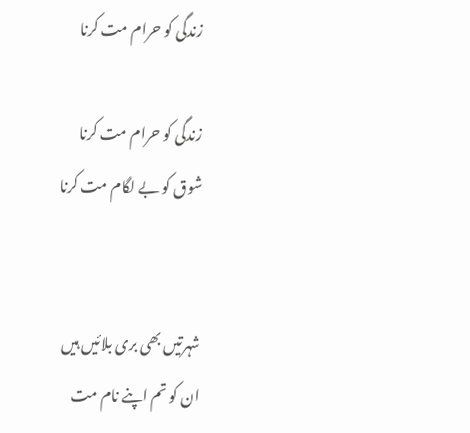زندگی کو حرام مت کرنا

زندگی کو حرام مت کرنا
شوق کو بے لگام مت کرنا


شہرتیں بھی بری بلائیں ہیں
ان کو تم اپنے نام مت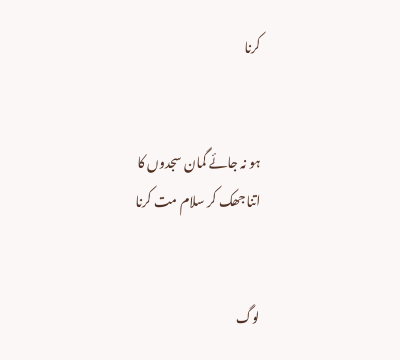کرنا


ہو نہ جائے گمان سجدوں کا
اتنا جھک کر سلام مت کرنا


لوگ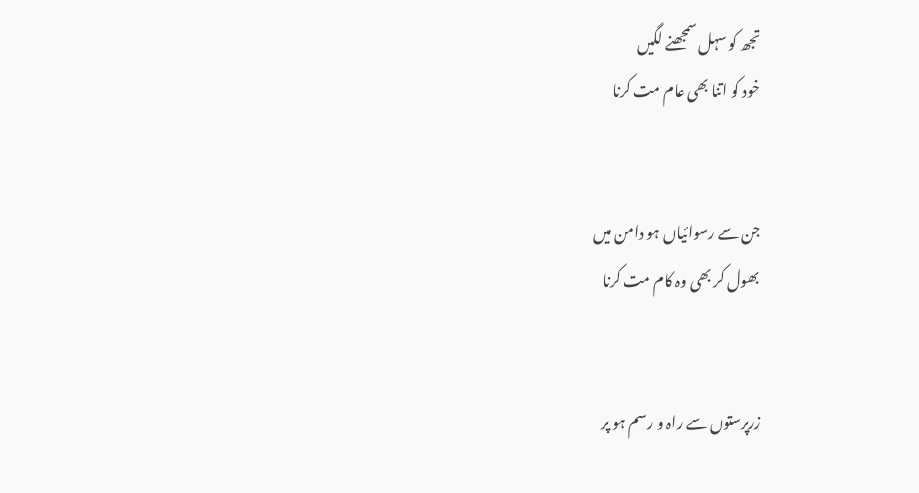تجھ کو سہل سمجھنے لگیں
خود کو اتنا بھی عام مت کرنا


جن سے رسوائیاں ہو دامن میں
بھول کر بھی وہ کام مت کرنا


زرپرستوں سے راہ و رسم ہو پر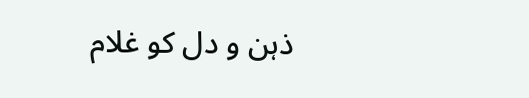ذہن و دل کو غلام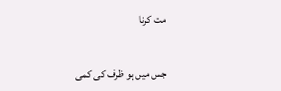مت کرنا


جس میں ہو ظرف کی کمی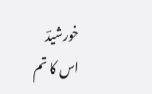خورشیدؔ
اس کا تم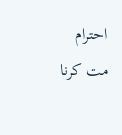احترام مت کرنا